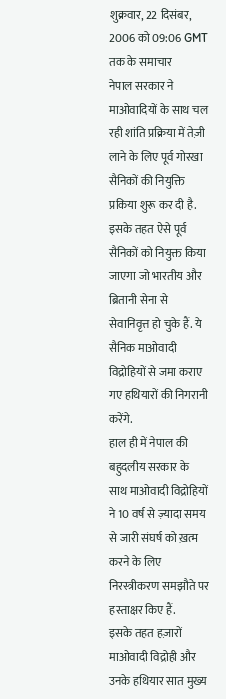शुक्रवार, 22 दिसंबर, 2006 को 09:06 GMT तक के समाचार
नेपाल सरकार ने माओवादियों के साथ चल रही शांति प्रक्रिया में तेज़ी लाने के लिए पूर्व गोरखा सैनिकों की नियुक्ति प्रकिया शुरू कर दी है.
इसके तहत ऐसे पूर्व सैनिकों को नियुक्त किया जाएगा जो भारतीय और ब्रितानी सेना से सेवानिवृत्त हो चुके हैं. ये सैनिक माओवादी विद्रोहियों से जमा कराए गए हथियारों की निगरानी करेंगे.
हाल ही में नेपाल की बहुदलीय सरकार के साथ माओवादी विद्रोहियों ने 10 वर्ष से ज़्यादा समय से जारी संघर्ष को ख़त्म करने के लिए निरस्त्रीकरण समझौते पर हस्ताक्षर किए हैं.
इसके तहत हज़ारों माओवादी विद्रोही और उनके हथियार सात मुख्य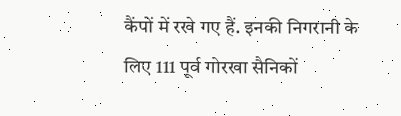कैंपों में रखे गए हैं. इनकी निगरानी के लिए 111 पूर्व गोरखा सैनिकों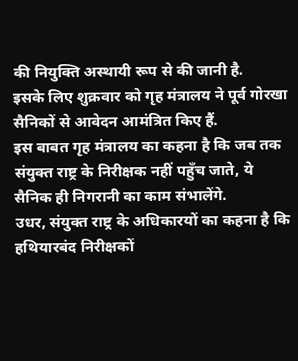की नियुक्ति अस्थायी रूप से की जानी है.
इसके लिए शुक्रवार को गृह मंत्रालय ने पूर्व गोरखा सैनिकों से आवेदन आमंत्रित किए हैं.
इस बाबत गृह मंत्रालय का कहना है कि जब तक संयुक्त राष्ट्र के निरीक्षक नहीं पहुँच जाते, ये सैनिक ही निगरानी का काम संभालेंगे.
उधर, संयुक्त राष्ट्र के अधिकारयों का कहना है कि हथियारबंद निरीक्षकों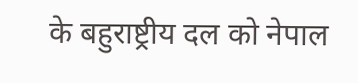के बहुराष्ट्रीय दल को नेपाल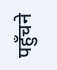पहुँचने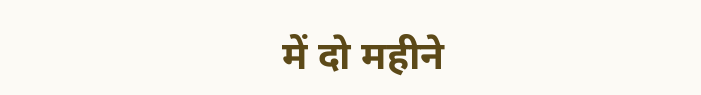में दो महीने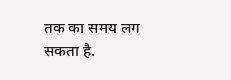तक का समय लग सकता है.